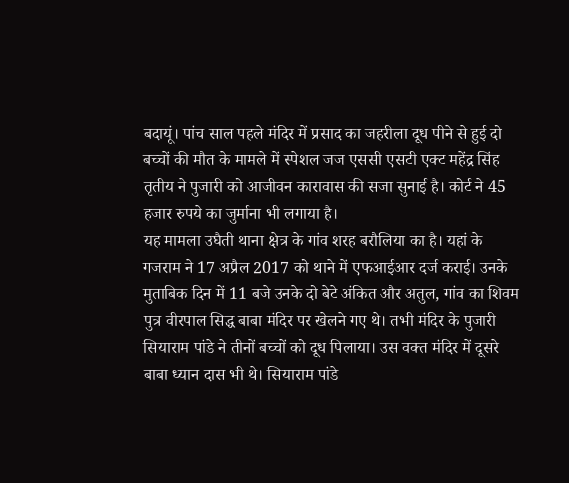बदायूं। पांच साल पहले मंदिर में प्रसाद का जहरीला दूध पीने से हुई दो बच्चों की मौत के मामले में स्पेशल जज एससी एसटी एक्ट महेंद्र सिंह तृतीय ने पुजारी को आजीवन कारावास की सजा सुनाई है। कोर्ट ने 45 हजार रुपये का जुर्माना भी लगाया है।
यह मामला उघैती थाना क्षेत्र के गांव शरह बरौलिया का है। यहां के गजराम ने 17 अप्रैल 2017 को थाने में एफआईआर दर्ज कराई। उनके मुताबिक दिन में 11 बजे उनके दो बेटे अंकित और अतुल, गांव का शिवम पुत्र वीरपाल सिद्ध बाबा मंदिर पर खेलने गए थे। तभी मंदिर के पुजारी सियाराम पांडे ने तीनों बच्चों को दूध पिलाया। उस वक्त मंदिर में दूसरे बाबा ध्यान दास भी थे। सियाराम पांडे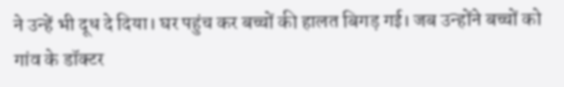ने उन्हें भी दूध दे दिया। घर पहुंच कर बच्चों की हालत बिगड़ गई। जब उन्होंने बच्चों को गांव के डॉक्टर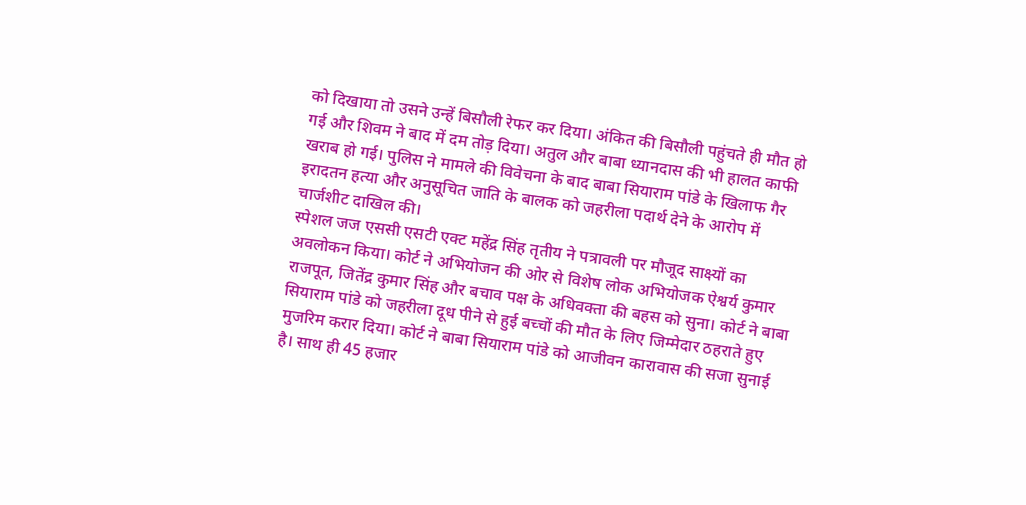को दिखाया तो उसने उन्हें बिसौली रेफर कर दिया। अंकित की बिसौली पहुंचते ही मौत हो गई और शिवम ने बाद में दम तोड़ दिया। अतुल और बाबा ध्यानदास की भी हालत काफी खराब हो गई। पुलिस ने मामले की विवेचना के बाद बाबा सियाराम पांडे के खिलाफ गैर इरादतन हत्या और अनुसूचित जाति के बालक को जहरीला पदार्थ देने के आरोप में चार्जशीट दाखिल की।
स्पेशल जज एससी एसटी एक्ट महेंद्र सिंह तृतीय ने पत्रावली पर मौजूद साक्ष्यों का अवलोकन किया। कोर्ट ने अभियोजन की ओर से विशेष लोक अभियोजक ऐश्वर्य कुमार राजपूत, जितेंद्र कुमार सिंह और बचाव पक्ष के अधिवक्ता की बहस को सुना। कोर्ट ने बाबा सियाराम पांडे को जहरीला दूध पीने से हुई बच्चों की मौत के लिए जिम्मेदार ठहराते हुए मुजरिम करार दिया। कोर्ट ने बाबा सियाराम पांडे को आजीवन कारावास की सजा सुनाई है। साथ ही 45 हजार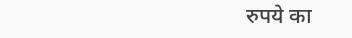रुपये का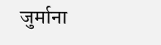जुर्माना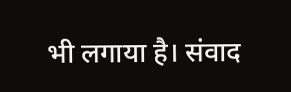भी लगाया है। संवाद